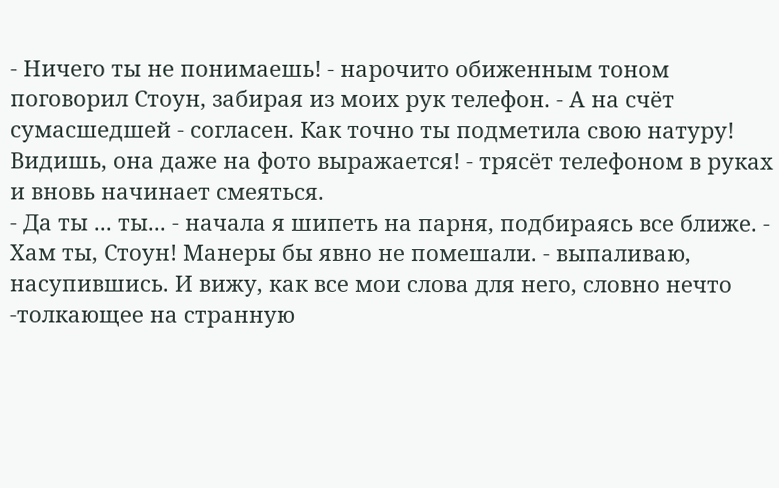- Ничего ты не понимаешь! - нарочито обиженным тоном поговорил Стоун, забирая из моих рук телефон. - А на счёт сумасшедшей - согласен. Как точно ты подметила свою натуру! Видишь, она даже на фото выражается! - трясёт телефоном в руках и вновь начинает смеяться.
- Да ты ... ты... - начала я шипеть на парня, подбираясь все ближе. - Хам ты, Стоун! Манеры бы явно не помешали. - выпаливаю, насупившись. И вижу, как все мои слова для него, словно нечто -толкающее на странную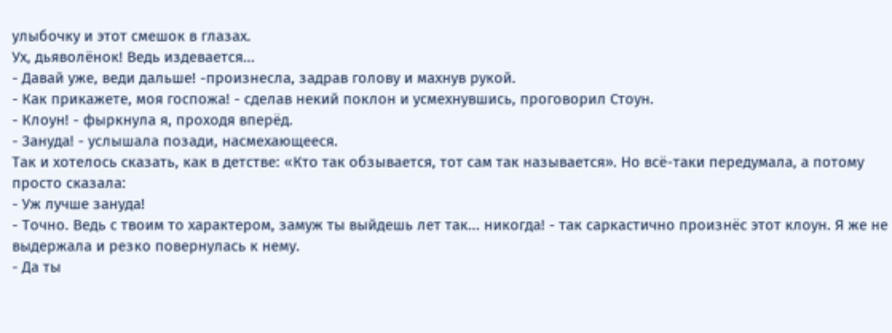улыбочку и этот смешок в глазах.
Ух, дьяволёнок! Ведь издевается...
- Давай уже, веди дальше! -произнесла, задрав голову и махнув рукой.
- Как прикажете, моя госпожа! - сделав некий поклон и усмехнувшись, проговорил Стоун.
- Клоун! - фыркнула я, проходя вперёд.
- Зануда! - услышала позади, насмехающееся.
Так и хотелось сказать, как в детстве: «Кто так обзывается, тот сам так называется». Но всё-таки передумала, а потому просто сказала:
- Уж лучше зануда!
- Точно. Ведь с твоим то характером, замуж ты выйдешь лет так... никогда! - так саркастично произнёс этот клоун. Я же не выдержала и резко повернулась к нему.
- Да ты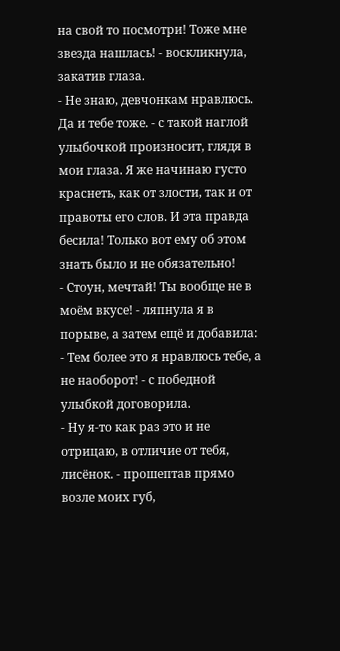на свой то посмотри! Тоже мне звезда нашлась! - воскликнула, закатив глаза.
- Не знаю, девчонкам нравлюсь. Да и тебе тоже. - с такой наглой улыбочкой произносит, глядя в мои глаза. Я же начинаю густо краснеть, как от злости, так и от правоты его слов. И эта правда бесила! Только вот ему об этом знать было и не обязательно!
- Стоун, мечтай! Ты вообще не в моём вкусе! - ляпнула я в порыве, а затем ещё и добавила:
- Тем более это я нравлюсь тебе, а не наоборот! - с победной улыбкой договорила.
- Ну я-то как раз это и не отрицаю, в отличие от тебя, лисёнок. - прошептав прямо возле моих губ,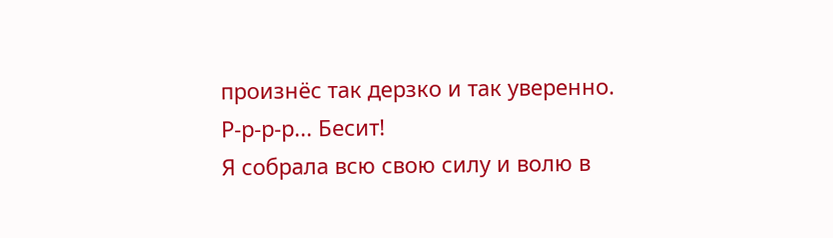произнёс так дерзко и так уверенно.
Р-р-р-р... Бесит!
Я собрала всю свою силу и волю в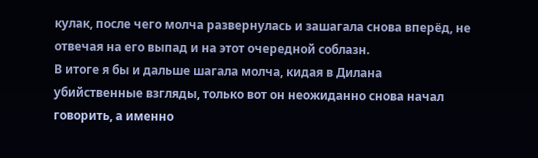кулак, после чего молча развернулась и зашагала снова вперёд, не отвечая на его выпад и на этот очередной соблазн.
В итоге я бы и дальше шагала молча, кидая в Дилана убийственные взгляды, только вот он неожиданно снова начал говорить, а именно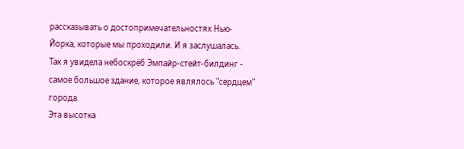рассказывать о достопримечательностях Нью-Йорка, которые мы проходили. И я заслушалась.
Так я увидела небоскрёб Эмпайр-стейт-билдинг - самое большое здание, которое являлось "сердцем" города.
Эта высотка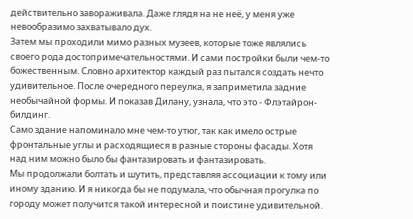действительно завораживала. Даже глядя на не неё, у меня уже невообразимо захватывало дух.
Затем мы проходили мимо разных музеев, которые тоже являлись своего рода достопримечательностями. И сами постройки были чем-то божественным. Словно архитектор каждый раз пытался создать нечто удивительное. После очередного переулка, я заприметила задние необычайной формы. И показав Дилану, узнала, что это - Флэтайрон-билдинг.
Само здание напоминало мне чем-то утюг, так как имело острые фронтальные углы и расходящиеся в разные стороны фасады. Хотя над ним можно было бы фантазировать и фантазировать.
Мы продолжали болтать и шутить, представляя ассоциации к тому или иному зданию. И я никогда бы не подумала, что обычная прогулка по городу может получится такой интересной и поистине удивительной.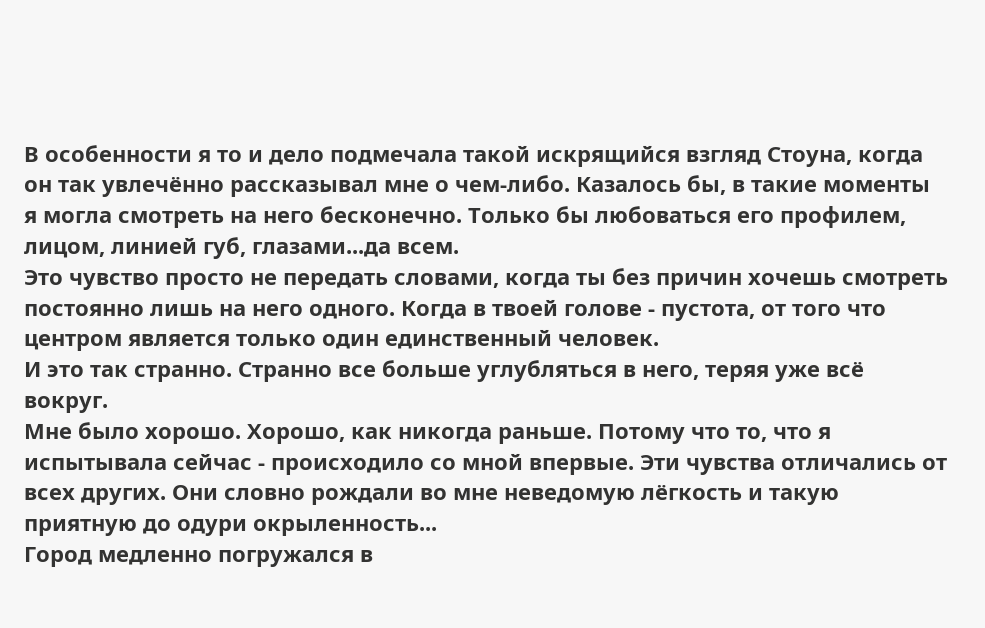В особенности я то и дело подмечала такой искрящийся взгляд Стоуна, когда он так увлечённо рассказывал мне о чем-либо. Казалось бы, в такие моменты я могла смотреть на него бесконечно. Только бы любоваться его профилем, лицом, линией губ, глазами...да всем.
Это чувство просто не передать словами, когда ты без причин хочешь смотреть постоянно лишь на него одного. Когда в твоей голове - пустота, от того что центром является только один единственный человек.
И это так странно. Странно все больше углубляться в него, теряя уже всё вокруг.
Мне было хорошо. Хорошо, как никогда раньше. Потому что то, что я испытывала сейчас - происходило со мной впервые. Эти чувства отличались от всех других. Они словно рождали во мне неведомую лёгкость и такую приятную до одури окрыленность...
Город медленно погружался в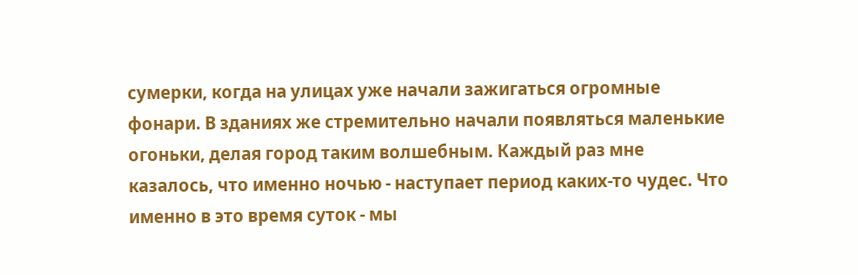сумерки, когда на улицах уже начали зажигаться огромные фонари. В зданиях же стремительно начали появляться маленькие огоньки, делая город таким волшебным. Каждый раз мне казалось, что именно ночью - наступает период каких-то чудес. Что именно в это время суток - мы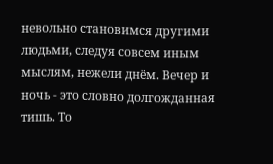невольно становимся другими людьми, следуя совсем иным мыслям, нежели днём. Вечер и ночь - это словно долгожданная тишь. То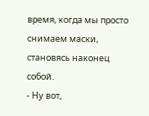время, когда мы просто снимаем маски, становясь наконец собой.
- Ну вот,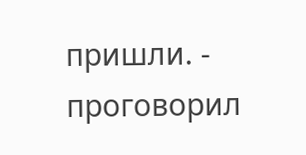пришли. - проговорил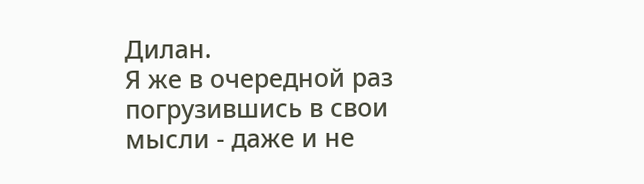Дилан.
Я же в очередной раз погрузившись в свои мысли - даже и не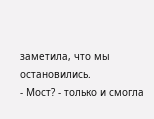заметила, что мы остановились.
- Мост? - только и смогла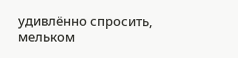удивлённо спросить, мельком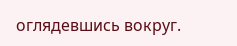оглядевшись вокруг.